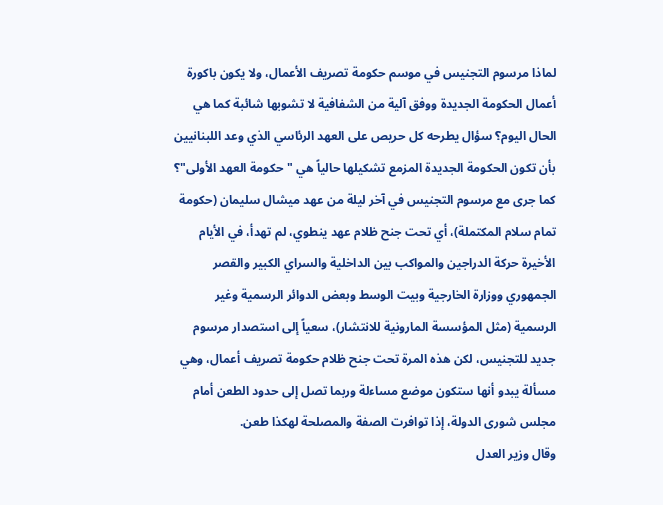لماذا مرسوم التجنيس في موسم حكومة تصريف الأعمال، ولا يكون باكورة أعمال الحكومة الجديدة ووفق آلية من الشفافية لا تشوبها شائبة كما هي الحال اليوم؟ سؤال يطرحه كل حريص على العهد الرئاسي الذي وعد اللبنانيين بأن تكون الحكومة الجديدة المزمع تشكيلها حالياً هي "حكومة العهد الأولى"؟
كما جرى مع مرسوم التجنيس في آخر ليلة من عهد ميشال سليمان (حكومة تمام سلام المكتملة)، أي تحت جنح ظلام عهد ينطوي، لم تهدأ، في الأيام الأخيرة حركة الدراجين والمواكب بين الداخلية والسراي الكبير والقصر الجمهوري ووزارة الخارجية وبيت الوسط وبعض الدوائر الرسمية وغير الرسمية (مثل المؤسسة المارونية للانتشار)، سعياً إلى استصدار مرسوم جديد للتجنيس، لكن هذه المرة تحت جنح ظلام حكومة تصريف أعمال، وهي مسألة يبدو أنها ستكون موضع مساءلة وربما تصل إلى حدود الطعن أمام مجلس شورى الدولة، إذا توافرت الصفة والمصلحة لهكذا طعن.
وقال وزير العدل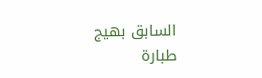السابق بهيج طبارة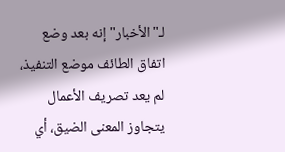لـ"الأخبار" إنه بعد وضع اتفاق الطائف موضع التنفيذ، لم يعد تصريف الأعمال يتجاوز المعنى الضيق، أي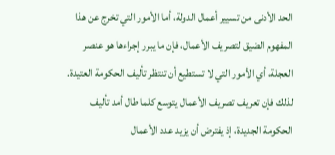الحد الأدنى من تسيير أعمال الدولة، أما الأمور التي تخرج عن هذا المفهوم الضيق لتصريف الأعمال، فإن ما يبرر إجراءها هو عنصر العجلة، أي الأمور التي لا تستطيع أن تنتظر تأليف الحكومة العتيدة. لذلك فإن تعريف تصريف الأعمال يتوسع كلما طال أمد تأليف الحكومة الجديدة، إذ يفترض أن يزيد عدد الأعمال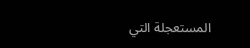المستعجلة التي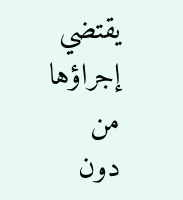يقتضي إجراؤها من دون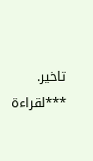تاخير.
***لقراءة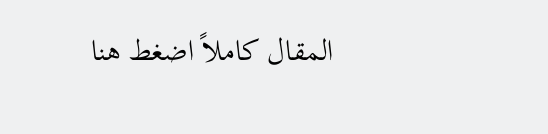المقال كاملاً اضغط هنا